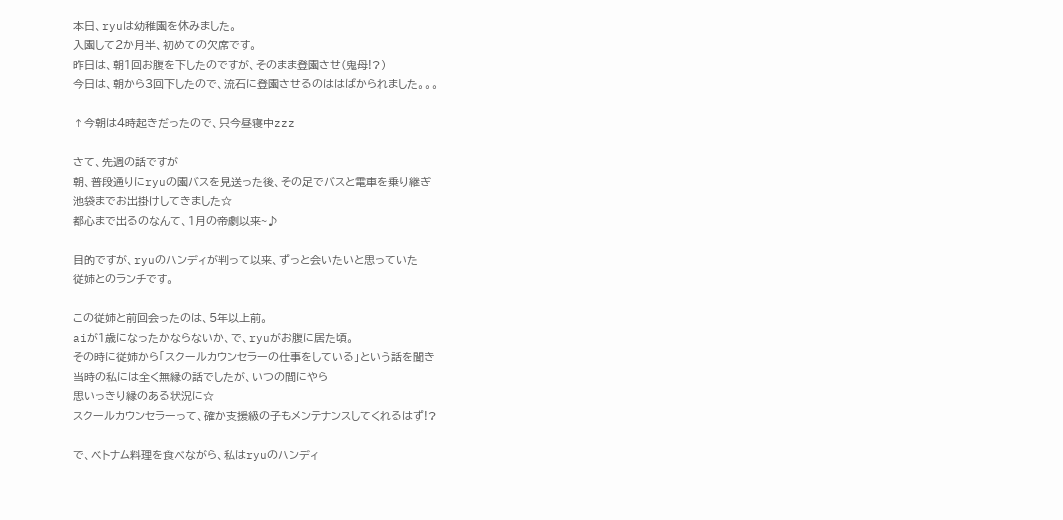本日、ryuは幼稚園を休みました。
入園して2か月半、初めての欠席です。
昨日は、朝1回お腹を下したのですが、そのまま登園させ(鬼母!?)
今日は、朝から3回下したので、流石に登園させるのははばかられました。。。

↑今朝は4時起きだったので、只今昼寝中zzz

さて、先週の話ですが
朝、普段通りにryuの園バスを見送った後、その足でバスと電車を乗り継ぎ
池袋までお出掛けしてきました☆
都心まで出るのなんて、1月の帝劇以来~♪

目的ですが、ryuのハンディが判って以来、ずっと会いたいと思っていた
従姉とのランチです。

この従姉と前回会ったのは、5年以上前。
aiが1歳になったかならないか、で、ryuがお腹に居た頃。
その時に従姉から「スクールカウンセラーの仕事をしている」という話を聞き
当時の私には全く無縁の話でしたが、いつの間にやら
思いっきり縁のある状況に☆
スクールカウンセラーって、確か支援級の子もメンテナンスしてくれるはず!?

で、ベトナム料理を食べながら、私はryuのハンディ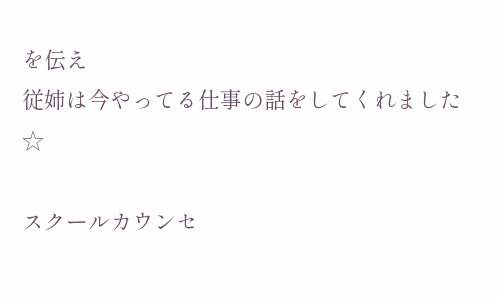を伝え
従姉は今やってる仕事の話をしてくれました☆

スクールカウンセ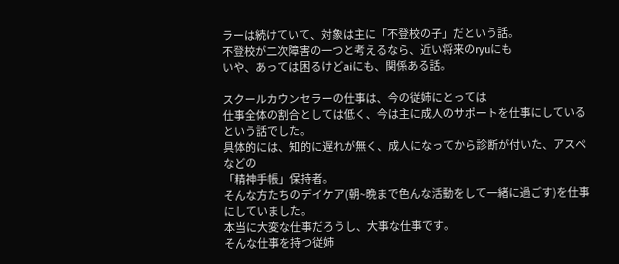ラーは続けていて、対象は主に「不登校の子」だという話。
不登校が二次障害の一つと考えるなら、近い将来のryuにも
いや、あっては困るけどaiにも、関係ある話。

スクールカウンセラーの仕事は、今の従姉にとっては
仕事全体の割合としては低く、今は主に成人のサポートを仕事にしているという話でした。
具体的には、知的に遅れが無く、成人になってから診断が付いた、アスペなどの
「精神手帳」保持者。
そんな方たちのデイケア(朝~晩まで色んな活動をして一緒に過ごす)を仕事にしていました。
本当に大変な仕事だろうし、大事な仕事です。
そんな仕事を持つ従姉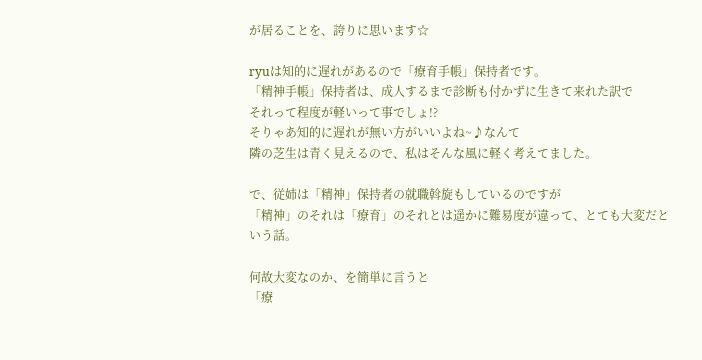が居ることを、誇りに思います☆

ryuは知的に遅れがあるので「療育手帳」保持者です。
「精神手帳」保持者は、成人するまで診断も付かずに生きて来れた訳で
それって程度が軽いって事でしょ!?
そりゃあ知的に遅れが無い方がいいよね~♪なんて
隣の芝生は青く見えるので、私はそんな風に軽く考えてました。

で、従姉は「精神」保持者の就職斡旋もしているのですが
「精神」のそれは「療育」のそれとは遥かに難易度が違って、とても大変だという話。

何故大変なのか、を簡単に言うと
「療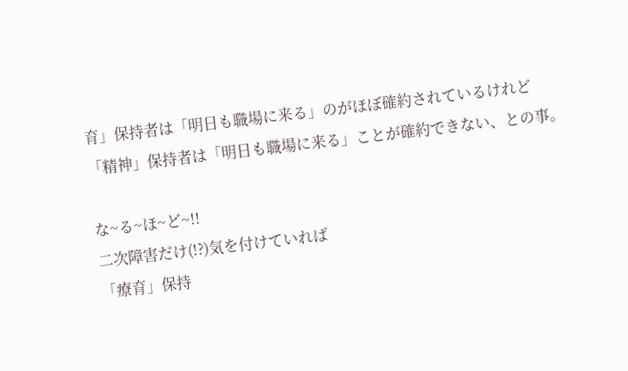育」保持者は「明日も職場に来る」のがほぼ確約されているけれど
「精神」保持者は「明日も職場に来る」ことが確約できない、との事。

な~る~ほ~ど~!!
二次障害だけ(!?)気を付けていれば
「療育」保持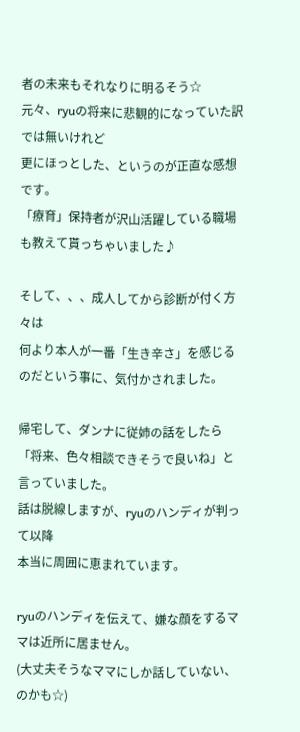者の未来もそれなりに明るそう☆
元々、ryuの将来に悲観的になっていた訳では無いけれど
更にほっとした、というのが正直な感想です。
「療育」保持者が沢山活躍している職場も教えて貰っちゃいました♪

そして、、、成人してから診断が付く方々は
何より本人が一番「生き辛さ」を感じるのだという事に、気付かされました。

帰宅して、ダンナに従姉の話をしたら
「将来、色々相談できそうで良いね」と言っていました。
話は脱線しますが、ryuのハンディが判って以降
本当に周囲に恵まれています。

ryuのハンディを伝えて、嫌な顔をするママは近所に居ません。
(大丈夫そうなママにしか話していない、のかも☆)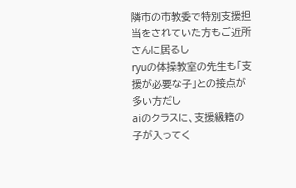隣市の市教委で特別支援担当をされていた方もご近所さんに居るし
ryuの体操教室の先生も「支援が必要な子」との接点が多い方だし
aiのクラスに、支援級籍の子が入ってく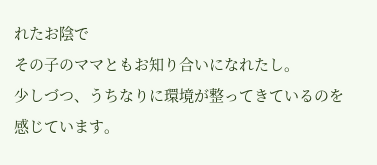れたお陰で
その子のママともお知り合いになれたし。
少しづつ、うちなりに環境が整ってきているのを感じています。